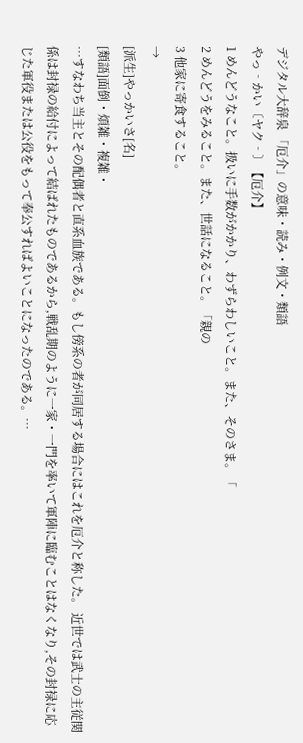デジタル大辞泉 「厄介」の意味・読み・例文・類語
やっ‐かい〔ヤク‐〕【厄介】
1 めんどうなこと。扱いに手数がかかり、わずらわしいこと。また、そのさま。「
2 めんどうをみること。また、世話になること。「親の
3 他家に寄食すること。
→
[派生]やっかいさ[名]
[類語]面倒・煩雑・複雑・
…すなわち当主とその配偶者と直系血族である。もし傍系の者が同居する場合にはこれを厄介と称した。 近世では武士の主従関係は封禄の給付によって結ばれたものであるから,戦乱期のように一家・一門を率いて軍陣に臨むことはなくなり,その封禄に応じた軍役または公役をもって奉公すればよいことになったのである。…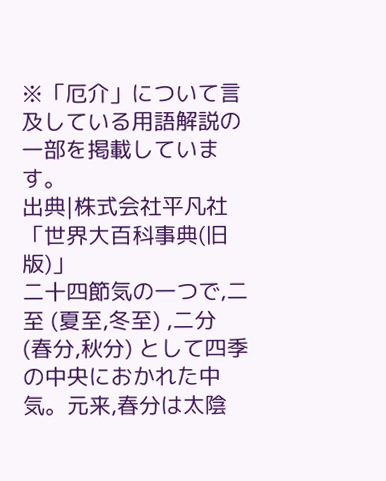※「厄介」について言及している用語解説の一部を掲載しています。
出典|株式会社平凡社「世界大百科事典(旧版)」
二十四節気の一つで,二至 (夏至,冬至) ,二分 (春分,秋分) として四季の中央におかれた中気。元来,春分は太陰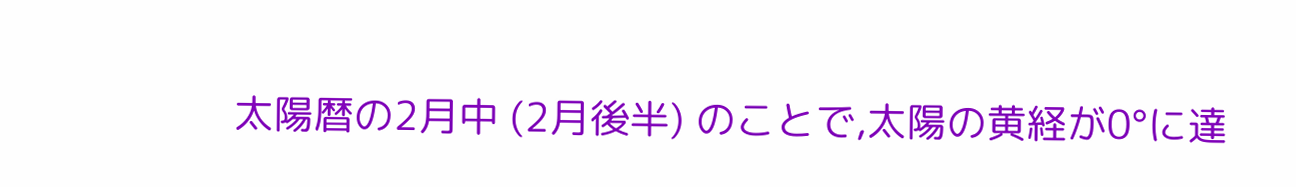太陽暦の2月中 (2月後半) のことで,太陽の黄経が0°に達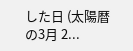した日 (太陽暦の3月 2...